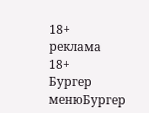18+
реклама
18+
Бургер менюБургер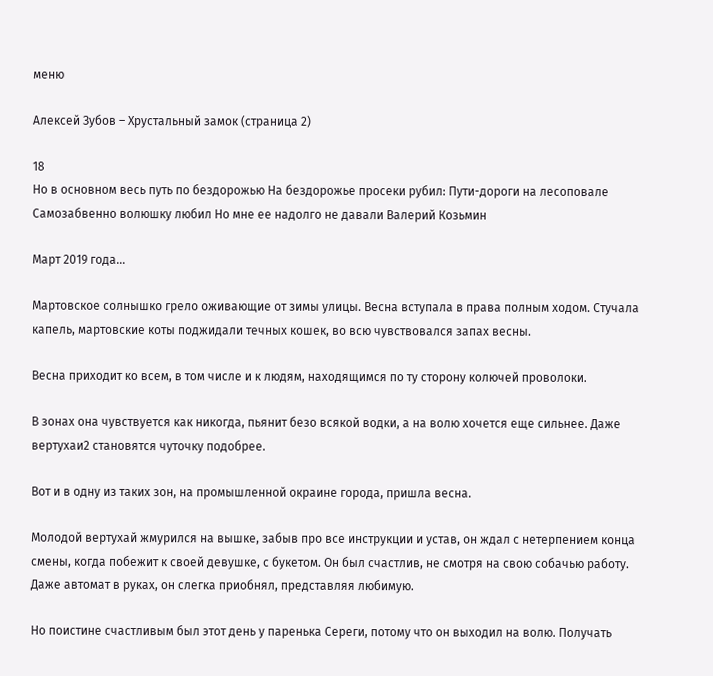меню

Алексей Зубов – Хрустальный замок (страница 2)

18
Но в основном весь путь по бездорожью На бездорожье просеки рубил: Пути-дороги на лесоповале Самозабвенно волюшку любил Но мне ее надолго не давали Валерий Козьмин

Март 2019 года…

Мартовское солнышко грело оживающие от зимы улицы. Весна вступала в права полным ходом. Стучала капель, мартовские коты поджидали течных кошек, во всю чувствовался запах весны.

Весна приходит ко всем, в том числе и к людям, находящимся по ту сторону колючей проволоки.

В зонах она чувствуется как никогда, пьянит безо всякой водки, а на волю хочется еще сильнее. Даже вертухаи2 становятся чуточку подобрее.

Вот и в одну из таких зон, на промышленной окраине города, пришла весна.

Молодой вертухай жмурился на вышке, забыв про все инструкции и устав, он ждал с нетерпением конца смены, когда побежит к своей девушке, с букетом. Он был счастлив, не смотря на свою собачью работу. Даже автомат в руках, он слегка приобнял, представляя любимую.

Но поистине счастливым был этот день у паренька Сереги, потому что он выходил на волю. Получать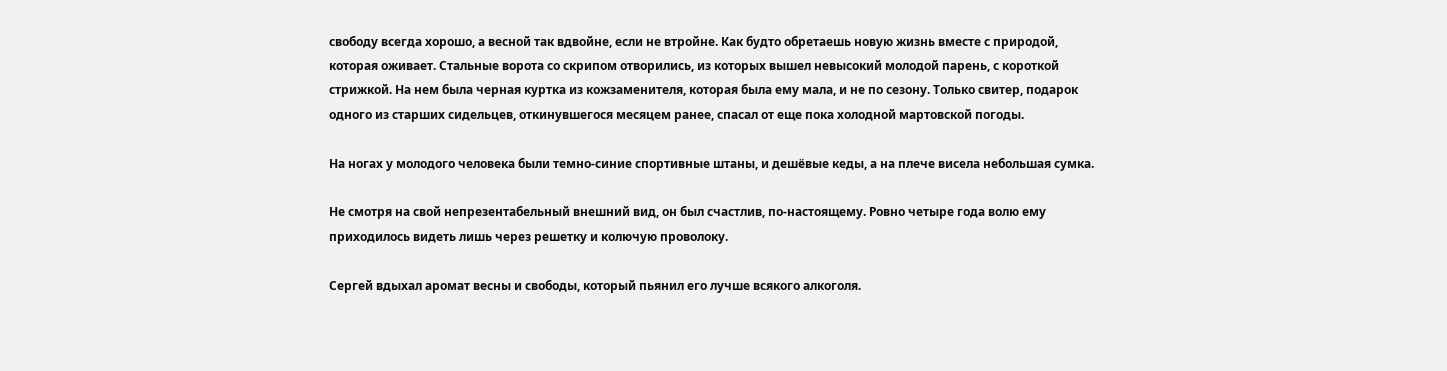свободу всегда хорошо, а весной так вдвойне, если не втройне. Как будто обретаешь новую жизнь вместе с природой, которая оживает. Стальные ворота со скрипом отворились, из которых вышел невысокий молодой парень, с короткой стрижкой. На нем была черная куртка из кожзаменителя, которая была ему мала, и не по сезону. Только свитер, подарок одного из старших сидельцев, откинувшегося месяцем ранее, спасал от еще пока холодной мартовской погоды.

На ногах у молодого человека были темно-синие спортивные штаны, и дешёвые кеды, а на плече висела небольшая сумка.

Не смотря на свой непрезентабельный внешний вид, он был счастлив, по-настоящему. Ровно четыре года волю ему приходилось видеть лишь через решетку и колючую проволоку.

Сергей вдыхал аромат весны и свободы, который пьянил его лучше всякого алкоголя.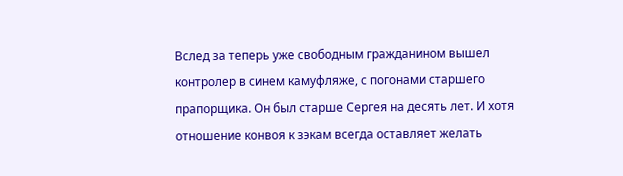Вслед за теперь уже свободным гражданином вышел контролер в синем камуфляже, с погонами старшего прапорщика. Он был старше Сергея на десять лет. И хотя отношение конвоя к зэкам всегда оставляет желать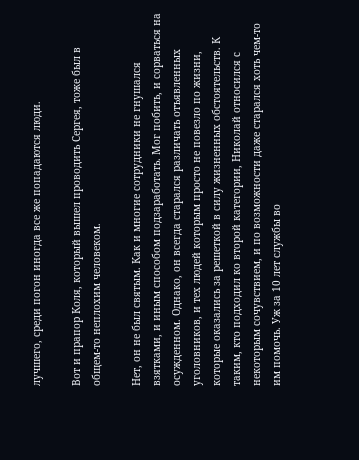лучшего, среди погон иногда все же попадаются люди.

Вот и прапор Коля, который вышел проводить Сергея, тоже был в общем-то неплохим человеком.

Нет, он не был святым. Как и многие сотрудники не гнушался взятками, и иным способом подзаработать. Мог побить, и сорваться на осужденном. Однако, он всегда старался различать отъявленных уголовников, и тех людей которым просто не повезло по жизни, которые оказались за решеткой в силу жизненных обстоятельств. К таким, кто подходил ко второй категории, Николай относился с некоторым сочувствием, и по возможности даже старался хоть чем-то им помочь. Уж за 10 лет службы во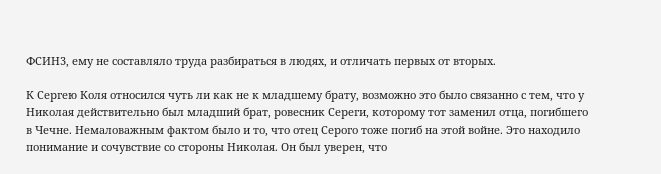ФСИН3, ему не составляло труда разбираться в людях, и отличать первых от вторых.

К Сергею Коля относился чуть ли как не к младшему брату, возможно это было связанно с тем, что у Николая действительно был младший брат, ровесник Сереги, которому тот заменил отца, погибшего в Чечне. Немаловажным фактом было и то, что отец Серого тоже погиб на этой войне. Это находило понимание и сочувствие со стороны Николая. Он был уверен, что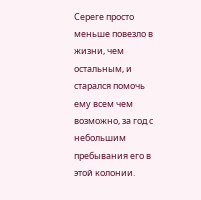Сереге просто меньше повезло в жизни, чем остальным, и старался помочь ему всем чем возможно, за год с небольшим пребывания его в этой колонии.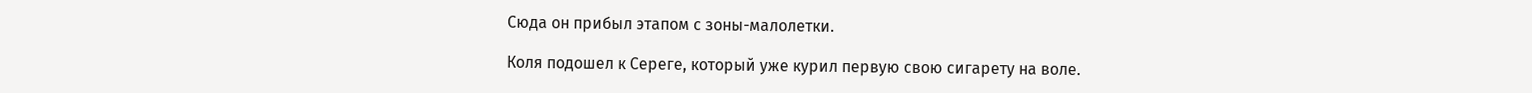Сюда он прибыл этапом с зоны-малолетки.

Коля подошел к Сереге, который уже курил первую свою сигарету на воле.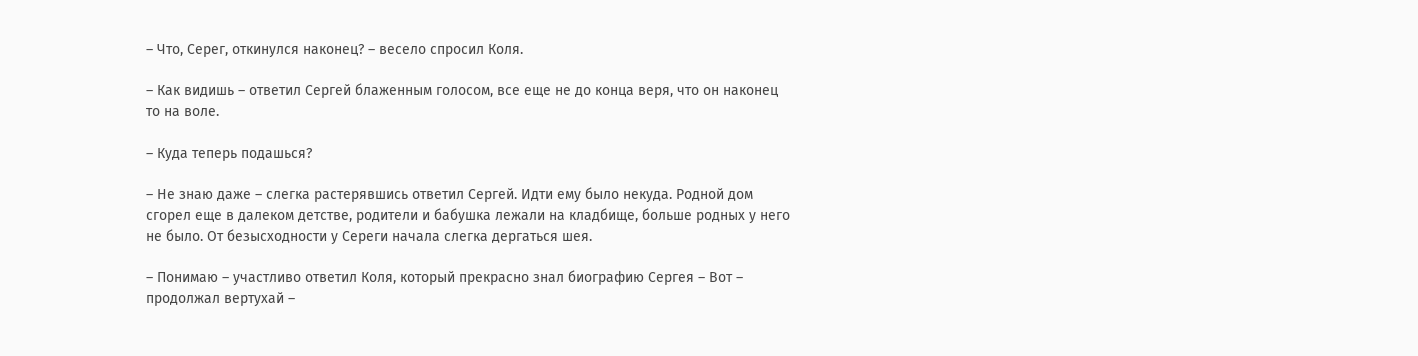– Что, Серег, откинулся наконец? – весело спросил Коля.

– Как видишь – ответил Сергей блаженным голосом, все еще не до конца веря, что он наконец то на воле.

– Куда теперь подашься?

– Не знаю даже – слегка растерявшись ответил Сергей. Идти ему было некуда. Родной дом сгорел еще в далеком детстве, родители и бабушка лежали на кладбище, больше родных у него не было. От безысходности у Сереги начала слегка дергаться шея.

– Понимаю – участливо ответил Коля, который прекрасно знал биографию Сергея – Вот – продолжал вертухай –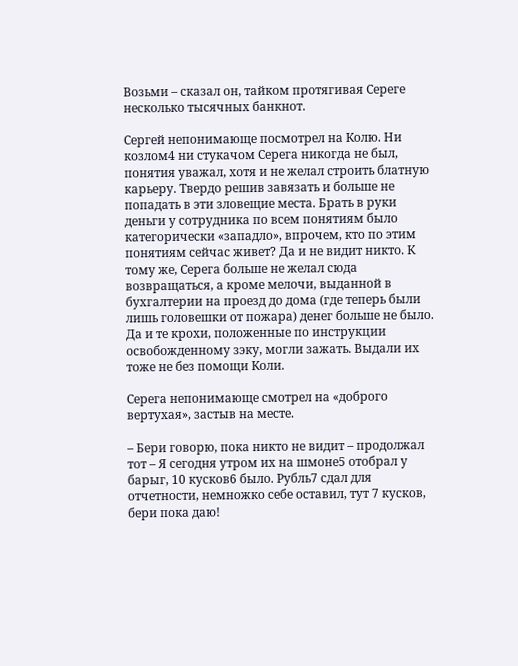Возьми – сказал он, тайком протягивая Сереге несколько тысячных банкнот.

Сергей непонимающе посмотрел на Колю. Ни козлом4 ни стукачом Серега никогда не был, понятия уважал, хотя и не желал строить блатную карьеру. Твердо решив завязать и больше не попадать в эти зловещие места. Брать в руки деньги у сотрудника по всем понятиям было категорически «западло», впрочем, кто по этим понятиям сейчас живет? Да и не видит никто. К тому же, Серега больше не желал сюда возвращаться, а кроме мелочи, выданной в бухгалтерии на проезд до дома (где теперь были лишь головешки от пожара) денег больше не было. Да и те крохи, положенные по инструкции освобожденному зэку, могли зажать. Выдали их тоже не без помощи Коли.

Серега непонимающе смотрел на «доброго вертухая», застыв на месте.

– Бери говорю, пока никто не видит – продолжал тот – Я сегодня утром их на шмоне5 отобрал у барыг, 10 кусков6 было. Рубль7 сдал для отчетности, немножко себе оставил, тут 7 кусков, бери пока даю!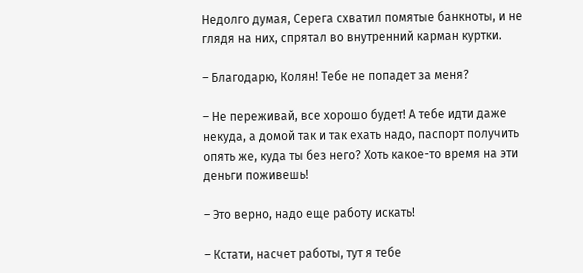Недолго думая, Серега схватил помятые банкноты, и не глядя на них, спрятал во внутренний карман куртки.

– Благодарю, Колян! Тебе не попадет за меня?

– Не переживай, все хорошо будет! А тебе идти даже некуда, а домой так и так ехать надо, паспорт получить опять же, куда ты без него? Хоть какое-то время на эти деньги поживешь!

– Это верно, надо еще работу искать!

– Кстати, насчет работы, тут я тебе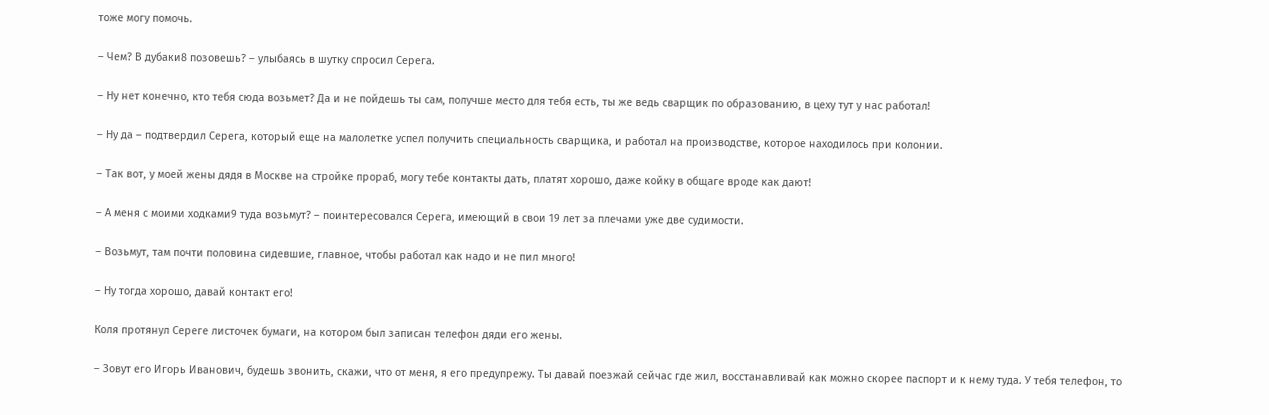тоже могу помочь.

– Чем? В дубаки8 позовешь? – улыбаясь в шутку спросил Серега.

– Ну нет конечно, кто тебя сюда возьмет? Да и не пойдешь ты сам, получше место для тебя есть, ты же ведь сварщик по образованию, в цеху тут у нас работал!

– Ну да – подтвердил Серега, который еще на малолетке успел получить специальность сварщика, и работал на производстве, которое находилось при колонии.

– Так вот, у моей жены дядя в Москве на стройке прораб, могу тебе контакты дать, платят хорошо, даже койку в общаге вроде как дают!

– А меня с моими ходками9 туда возьмут? – поинтересовался Серега, имеющий в свои 19 лет за плечами уже две судимости.

– Возьмут, там почти половина сидевшие, главное, чтобы работал как надо и не пил много!

– Ну тогда хорошо, давай контакт его!

Коля протянул Сереге листочек бумаги, на котором был записан телефон дяди его жены.

– Зовут его Игорь Иванович, будешь звонить, скажи, что от меня, я его предупрежу. Ты давай поезжай сейчас где жил, восстанавливай как можно скорее паспорт и к нему туда. У тебя телефон, то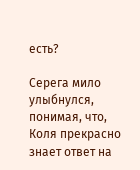есть?

Серега мило улыбнулся, понимая, что, Коля прекрасно знает ответ на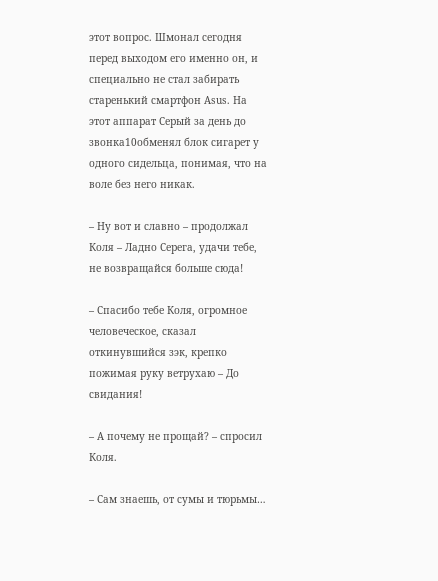этот вопрос. Шмонал сегодня перед выходом его именно он, и специально не стал забирать старенький смартфон Asus. На этот аппарат Серый за день до звонка10обменял блок сигарет у одного сидельца, понимая, что на воле без него никак.

– Ну вот и славно – продолжал Коля – Ладно Серега, удачи тебе, не возвращайся больше сюда!

– Спасибо тебе Коля, огромное человеческое, сказал откинувшийся зэк, крепко пожимая руку ветрухаю – До свидания!

– А почему не прощай? – спросил Коля.

– Сам знаешь, от сумы и тюрьмы…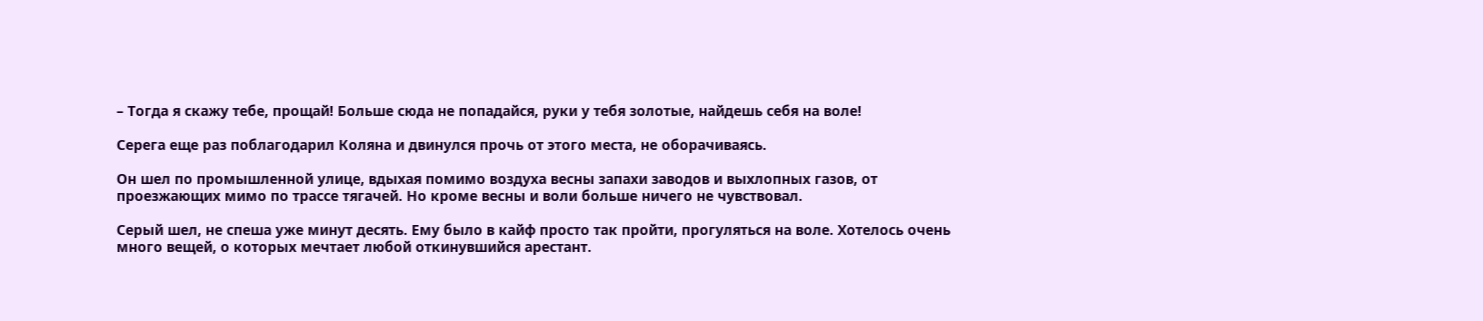– Тогда я скажу тебе, прощай! Больше сюда не попадайся, руки у тебя золотые, найдешь себя на воле!

Серега еще раз поблагодарил Коляна и двинулся прочь от этого места, не оборачиваясь.

Он шел по промышленной улице, вдыхая помимо воздуха весны запахи заводов и выхлопных газов, от проезжающих мимо по трассе тягачей. Но кроме весны и воли больше ничего не чувствовал.

Серый шел, не спеша уже минут десять. Ему было в кайф просто так пройти, прогуляться на воле. Хотелось очень много вещей, о которых мечтает любой откинувшийся арестант.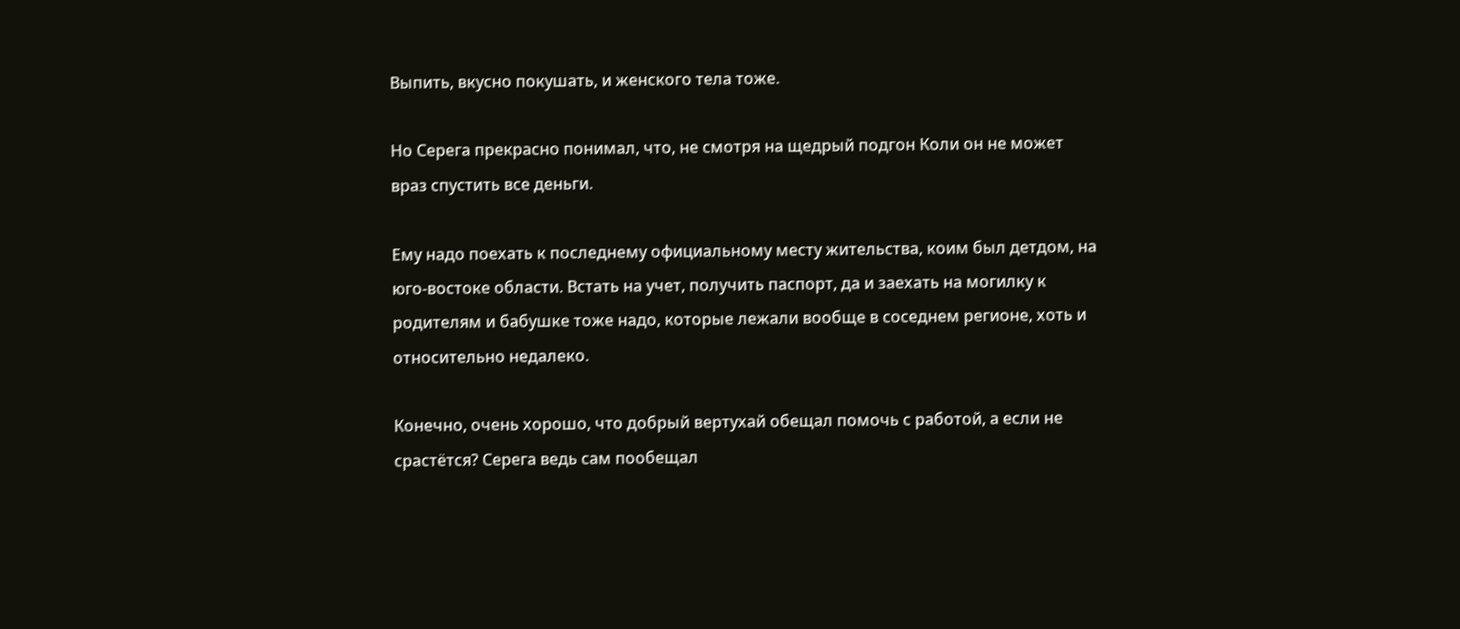Выпить, вкусно покушать, и женского тела тоже.

Но Серега прекрасно понимал, что, не смотря на щедрый подгон Коли он не может враз спустить все деньги.

Ему надо поехать к последнему официальному месту жительства, коим был детдом, на юго-востоке области. Встать на учет, получить паспорт, да и заехать на могилку к родителям и бабушке тоже надо, которые лежали вообще в соседнем регионе, хоть и относительно недалеко.

Конечно, очень хорошо, что добрый вертухай обещал помочь с работой, а если не срастётся? Серега ведь сам пообещал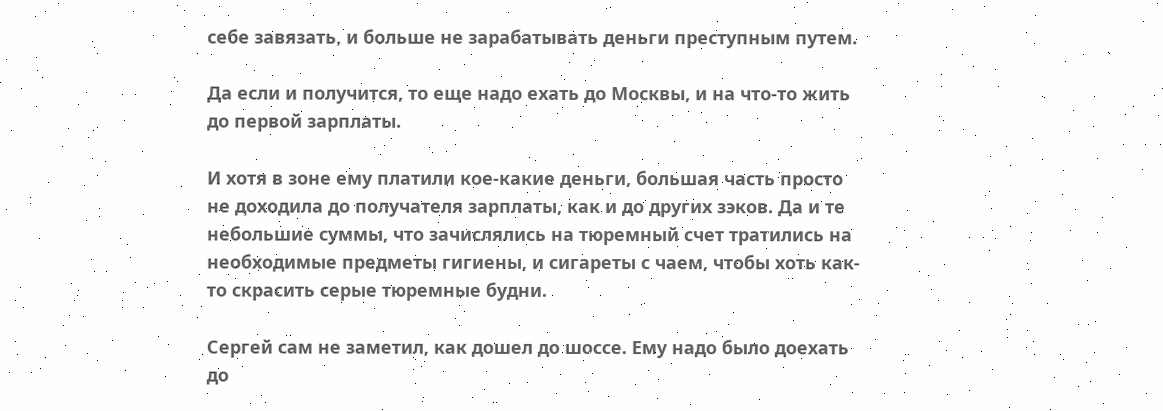себе завязать, и больше не зарабатывать деньги преступным путем.

Да если и получится, то еще надо ехать до Москвы, и на что-то жить до первой зарплаты.

И хотя в зоне ему платили кое-какие деньги, большая часть просто не доходила до получателя зарплаты, как и до других зэков. Да и те небольшие суммы, что зачислялись на тюремный счет тратились на необходимые предметы гигиены, и сигареты с чаем, чтобы хоть как-то скрасить серые тюремные будни.

Сергей сам не заметил, как дошел до шоссе. Ему надо было доехать до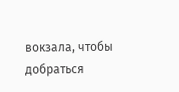вокзала, чтобы добраться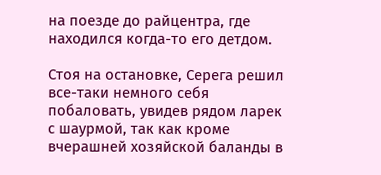на поезде до райцентра, где находился когда-то его детдом.

Стоя на остановке, Серега решил все-таки немного себя побаловать, увидев рядом ларек с шаурмой, так как кроме вчерашней хозяйской баланды в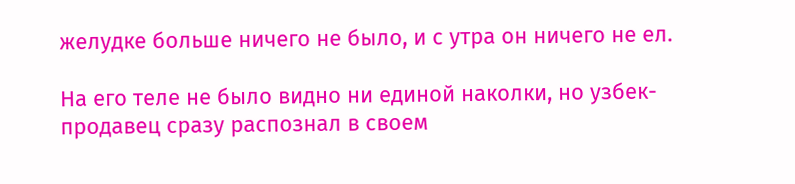желудке больше ничего не было, и с утра он ничего не ел.

На его теле не было видно ни единой наколки, но узбек-продавец сразу распознал в своем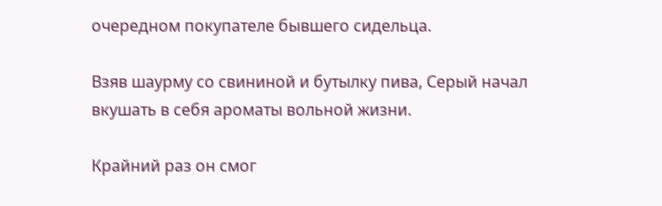очередном покупателе бывшего сидельца.

Взяв шаурму со свининой и бутылку пива, Серый начал вкушать в себя ароматы вольной жизни.

Крайний раз он смог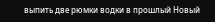выпить две рюмки водки в прошлый Новый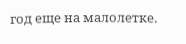год еще на малолетке.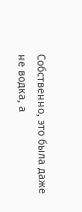Собственно, это была даже не водка, а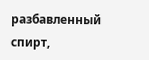разбавленный спирт,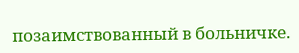позаимствованный в больничке.